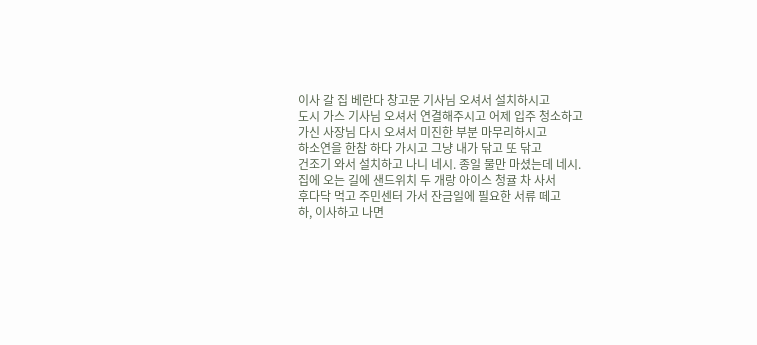이사 갈 집 베란다 창고문 기사님 오셔서 설치하시고
도시 가스 기사님 오셔서 연결해주시고 어제 입주 청소하고
가신 사장님 다시 오셔서 미진한 부분 마무리하시고
하소연을 한참 하다 가시고 그냥 내가 닦고 또 닦고
건조기 와서 설치하고 나니 네시. 종일 물만 마셨는데 네시.
집에 오는 길에 샌드위치 두 개랑 아이스 청귤 차 사서
후다닥 먹고 주민센터 가서 잔금일에 필요한 서류 떼고
하, 이사하고 나면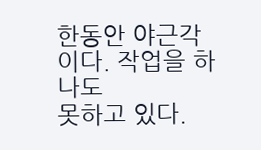한동안 야근각이다. 작업을 하나도
못하고 있다.